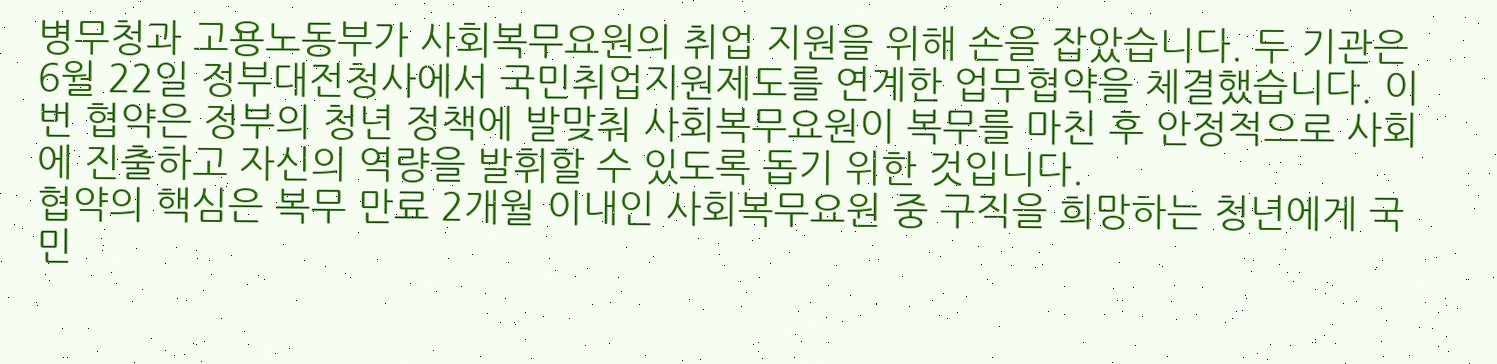병무청과 고용노동부가 사회복무요원의 취업 지원을 위해 손을 잡았습니다. 두 기관은 6월 22일 정부대전청사에서 국민취업지원제도를 연계한 업무협약을 체결했습니다. 이번 협약은 정부의 청년 정책에 발맞춰 사회복무요원이 복무를 마친 후 안정적으로 사회에 진출하고 자신의 역량을 발휘할 수 있도록 돕기 위한 것입니다.
협약의 핵심은 복무 만료 2개월 이내인 사회복무요원 중 구직을 희망하는 청년에게 국민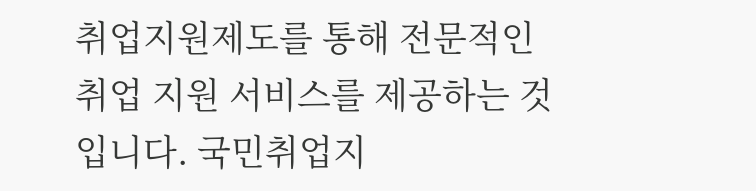취업지원제도를 통해 전문적인 취업 지원 서비스를 제공하는 것입니다. 국민취업지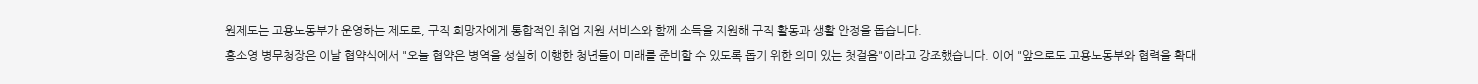원제도는 고용노동부가 운영하는 제도로, 구직 희망자에게 통합적인 취업 지원 서비스와 함께 소득을 지원해 구직 활동과 생활 안정을 돕습니다.
홍소영 병무청장은 이날 협약식에서 "오늘 협약은 병역을 성실히 이행한 청년들이 미래를 준비할 수 있도록 돕기 위한 의미 있는 첫걸음"이라고 강조했습니다. 이어 "앞으로도 고용노동부와 협력을 확대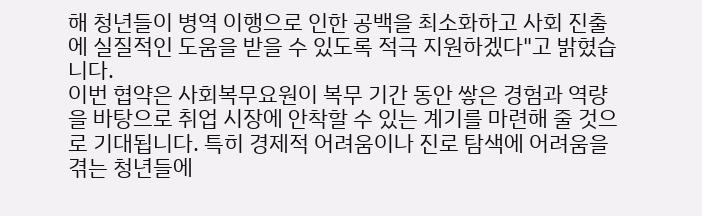해 청년들이 병역 이행으로 인한 공백을 최소화하고 사회 진출에 실질적인 도움을 받을 수 있도록 적극 지원하겠다"고 밝혔습니다.
이번 협약은 사회복무요원이 복무 기간 동안 쌓은 경험과 역량을 바탕으로 취업 시장에 안착할 수 있는 계기를 마련해 줄 것으로 기대됩니다. 특히 경제적 어려움이나 진로 탐색에 어려움을 겪는 청년들에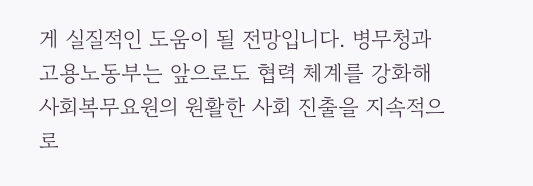게 실질적인 도움이 될 전망입니다. 병무청과 고용노동부는 앞으로도 협력 체계를 강화해 사회복무요원의 원활한 사회 진출을 지속적으로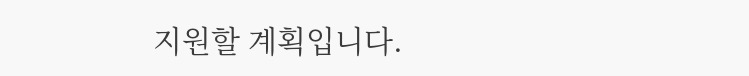지원할 계획입니다.